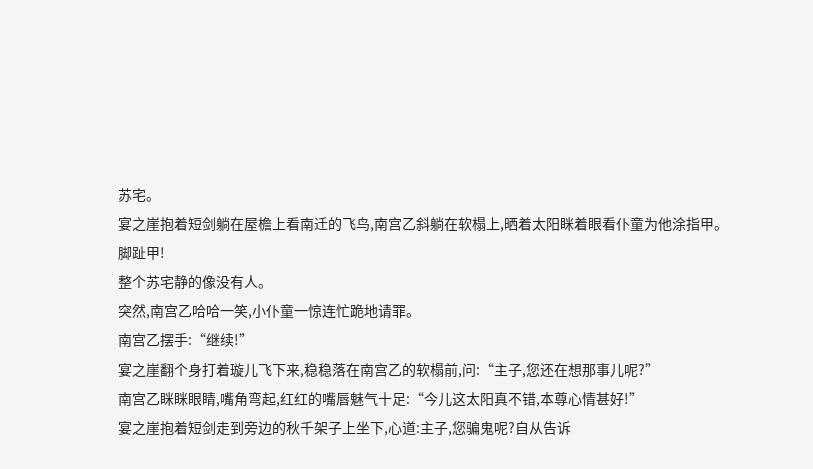苏宅。
宴之崖抱着短剑躺在屋檐上看南迁的飞鸟,南宫乙斜躺在软榻上,晒着太阳眯着眼看仆童为他涂指甲。
脚趾甲!
整个苏宅静的像没有人。
突然,南宫乙哈哈一笑,小仆童一惊连忙跪地请罪。
南宫乙摆手:“继续!”
宴之崖翻个身打着璇儿飞下来,稳稳落在南宫乙的软榻前,问:“主子,您还在想那事儿呢?”
南宫乙眯眯眼睛,嘴角弯起,红红的嘴唇魅气十足:“今儿这太阳真不错,本尊心情甚好!”
宴之崖抱着短剑走到旁边的秋千架子上坐下,心道:主子,您骗鬼呢?自从告诉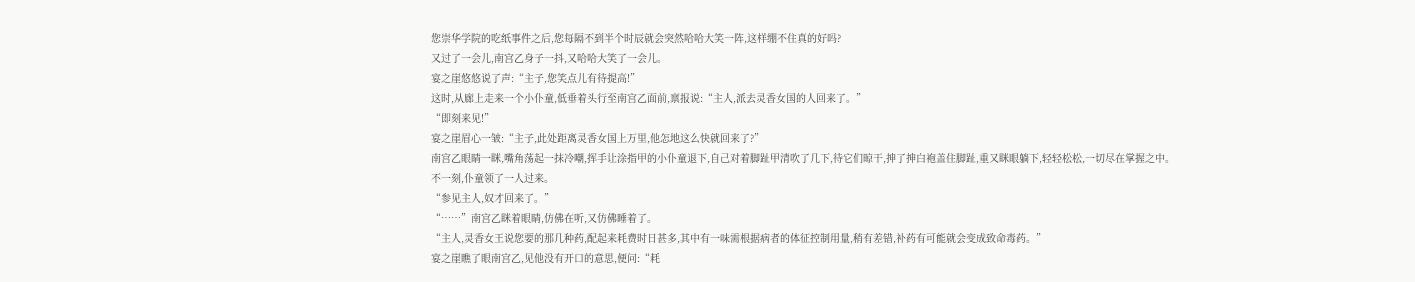您崇华学院的吃纸事件之后,您每隔不到半个时辰就会突然哈哈大笑一阵,这样绷不住真的好吗?
又过了一会儿,南宫乙身子一抖,又哈哈大笑了一会儿。
宴之崖悠悠说了声:“主子,您笑点儿有待提高!”
这时,从廊上走来一个小仆童,低垂着头行至南宫乙面前,禀报说:“主人,派去灵香女国的人回来了。”
“即刻来见!”
宴之崖眉心一皱:“主子,此处距离灵香女国上万里,他怎地这么快就回来了?”
南宫乙眼睛一眯,嘴角荡起一抹冷嘲,挥手让涂指甲的小仆童退下,自己对着脚趾甲清吹了几下,待它们晾干,抻了抻白袍盖住脚趾,重又眯眼躺下,轻轻松松,一切尽在掌握之中。
不一刻,仆童领了一人过来。
“参见主人,奴才回来了。”
“……”南宫乙眯着眼睛,仿佛在听,又仿佛睡着了。
“主人,灵香女王说您要的那几种药,配起来耗费时日甚多,其中有一味需根据病者的体征控制用量,稍有差错,补药有可能就会变成致命毒药。”
宴之崖瞧了眼南宫乙,见他没有开口的意思,便问:“耗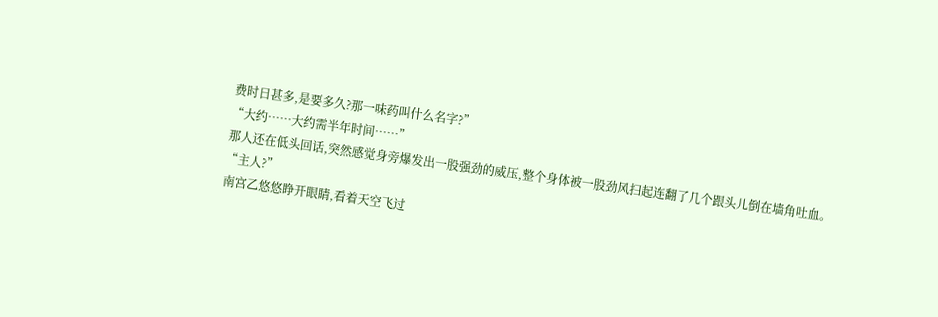费时日甚多,是要多久?那一味药叫什么名字?”
“大约……大约需半年时间……”
那人还在低头回话,突然感觉身旁爆发出一股强劲的威压,整个身体被一股劲风扫起连翻了几个跟头儿倒在墙角吐血。
“主人?”
南宫乙悠悠睁开眼睛,看着天空飞过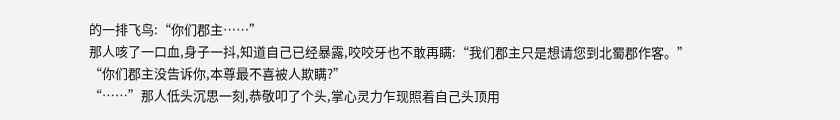的一排飞鸟:“你们郡主……”
那人咳了一口血,身子一抖,知道自己已经暴露,咬咬牙也不敢再瞒:“我们郡主只是想请您到北蜀郡作客。”
“你们郡主没告诉你,本尊最不喜被人欺瞒?”
“……”那人低头沉思一刻,恭敬叩了个头,掌心灵力乍现照着自己头顶用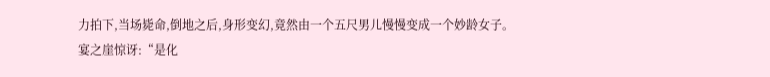力拍下,当场毙命,倒地之后,身形变幻,竟然由一个五尺男儿慢慢变成一个妙龄女子。
宴之崖惊讶:“是化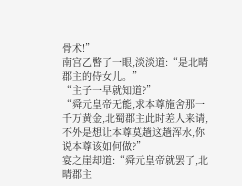骨术!”
南宫乙瞥了一眼,淡淡道:“是北晴郡主的侍女儿。”
“主子一早就知道?”
“舜元皇帝无能,求本尊施舍那一千万黄金,北蜀郡主此时差人来请,不外是想让本尊莫趟这趟浑水,你说本尊该如何做?”
宴之崖却道:“舜元皇帝就罢了,北晴郡主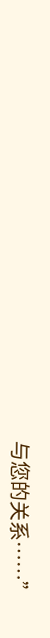与您的关系……”